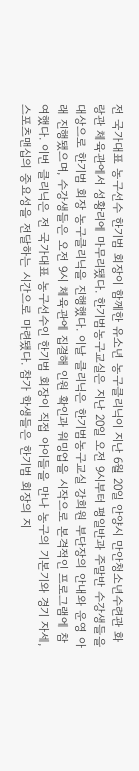전 국가대표 농구선수 한기범 회장이 함께한 유소년 농구클리닉이 지난 6월 20일 안양시 만안청소년수련관 화랑관 체육관에서 성황리에 마무리됐다. 한기범농구교실은 지난 20일 오전 9시부터 평일반과 주말반 수강생들을 대상으로 한기범 회장 농구클리닉을 진행했다. 이날 클리닉은 한기범농구교실 강희원 부단장의 안내와 운영 아래 진행됐으며, 수강생들은 오전 9시 체육관에 집결해 인원 확인과 워밍업을 시작으로 본격적인 프로그램에 참여했다. 이번 클리닉은 전 국가대표 농구선수인 한기범 회장이 직접 아이들을 만나 농구의 기본기와 경기 자세, 스포츠맨십의 중요성을 전달하는 시간으로 마련됐다. 참가 학생들은 한기범 회장의 지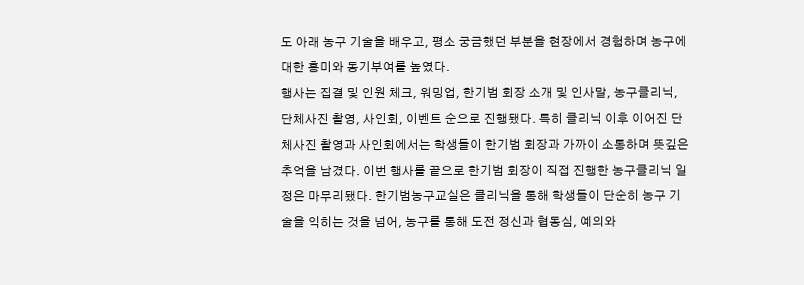도 아래 농구 기술을 배우고, 평소 궁금했던 부분을 현장에서 경험하며 농구에 대한 흥미와 동기부여를 높였다.
행사는 집결 및 인원 체크, 워밍업, 한기범 회장 소개 및 인사말, 농구클리닉, 단체사진 촬영, 사인회, 이벤트 순으로 진행됐다. 특히 클리닉 이후 이어진 단체사진 촬영과 사인회에서는 학생들이 한기범 회장과 가까이 소통하며 뜻깊은 추억을 남겼다. 이번 행사를 끝으로 한기범 회장이 직접 진행한 농구클리닉 일정은 마무리됐다. 한기범농구교실은 클리닉을 통해 학생들이 단순히 농구 기술을 익히는 것을 넘어, 농구를 통해 도전 정신과 협동심, 예의와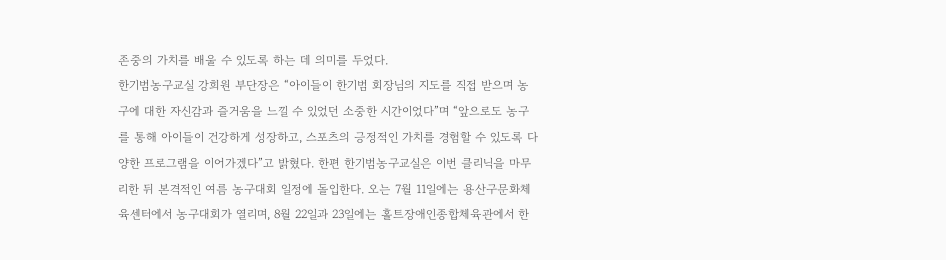존중의 가치를 배울 수 있도록 하는 데 의미를 두었다.
한기범농구교실 강희원 부단장은 “아이들이 한기범 회장님의 지도를 직접 받으며 농구에 대한 자신감과 즐거움을 느낄 수 있었던 소중한 시간이었다”며 “앞으로도 농구를 통해 아이들이 건강하게 성장하고, 스포츠의 긍정적인 가치를 경험할 수 있도록 다양한 프로그램을 이어가겠다”고 밝혔다. 한편 한기범농구교실은 이번 클리닉을 마무리한 뒤 본격적인 여름 농구대회 일정에 돌입한다. 오는 7월 11일에는 용산구문화체육센터에서 농구대회가 열리며, 8월 22일과 23일에는 홀트장애인종합체육관에서 한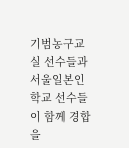기범농구교실 선수들과 서울일본인학교 선수들이 함께 경합을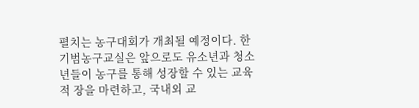펼치는 농구대회가 개최될 예정이다. 한기범농구교실은 앞으로도 유소년과 청소년들이 농구를 통해 성장할 수 있는 교육적 장을 마련하고, 국내외 교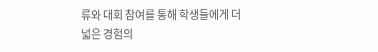류와 대회 참여를 통해 학생들에게 더 넓은 경험의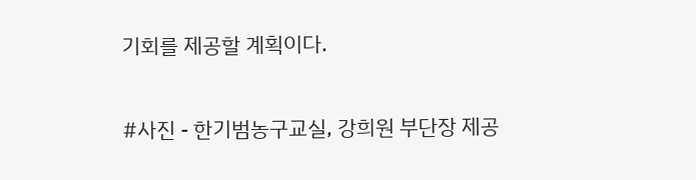기회를 제공할 계획이다.

#사진 - 한기범농구교실, 강희원 부단장 제공